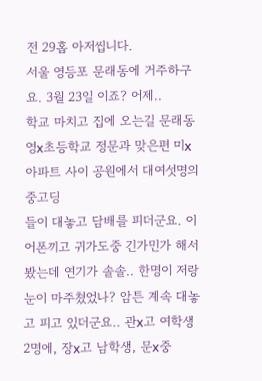전 29홉 아저씹니다.
서울 영등포 문래동에 거주하구요. 3월 23일 이죠? 어제..
학교 마치고 집에 오는길 문래동 영x초등학교 정문과 맞은편 미x아파트 사이 공원에서 대여섯명의 중고딩
들이 대놓고 담배를 피더군요. 이어폰끼고 귀가도중 긴가민가 해서 봤는데 연기가 솔솔.. 한명이 저랑
눈이 마주쳤었나? 암튼 계속 대놓고 피고 있더군요.. 관x고 여학생 2명에, 장x고 남학생, 문x중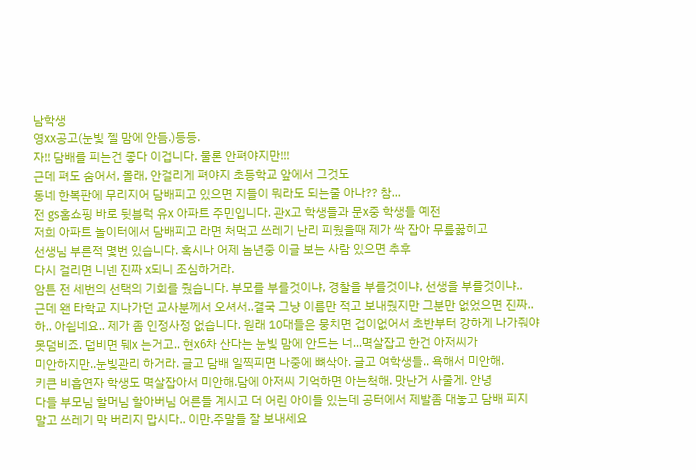남학생
영xx공고(눈빛 젤 맘에 안듬.)등등.
자!! 담배를 피는건 좋다 이겁니다. 물론 안펴야지만!!!
근데 펴도 숨어서, 몰래, 안걸리게 펴야지 초등학교 앞에서 그것도
동네 한복판에 무리지어 담배피고 있으면 지들이 뭐라도 되는줄 아나?? 참...
전 gs홈쇼핑 바로 뒷블럭 유x 아파트 주민입니다. 관x고 학생들과 문x중 학생들 예전
저희 아파트 놀이터에서 담배피고 라면 처먹고 쓰레기 난리 피웠을때 제가 싹 잡아 무릎꿇히고
선생님 부른적 몇번 있습니다. 혹시나 어제 놈년중 이글 보는 사람 있으면 추후
다시 걸리면 니넨 진짜 x되니 조심하거라.
암튼 전 세번의 선택의 기회를 줬습니다. 부모를 부를것이냐, 경찰을 부를것이냐, 선생을 부를것이냐..
근데 왠 타학교 지나가던 교사분께서 오셔서..결국 그냥 이름만 적고 보내줬지만 그분만 없었으면 진짜..
하.. 아쉽네요.. 제가 좀 인정사정 없습니다. 원래 10대들은 뭉치면 겁이없어서 초반부터 강하게 나가줘야
못덤비죠. 덥비면 뒈x 는거고.. 현x6차 산다는 눈빛 맘에 안드는 너...멱살잡고 한건 아저씨가
미안하지만..눈빛관리 하거라. 글고 담배 일찍피면 나중에 뼈삭아. 글고 여학생들.. 욕해서 미안해.
키큰 비흡연자 학생도 멱살잡아서 미안해.담에 아저씨 기억하면 아는척해. 맛난거 사줄게. 안녕
다들 부모님 할머님 할아버님 어른들 계시고 더 어린 아이들 있는데 공터에서 제발좀 대놓고 담배 피지
말고 쓰레기 막 버리지 맙시다.. 이만.주말들 잘 보내세요